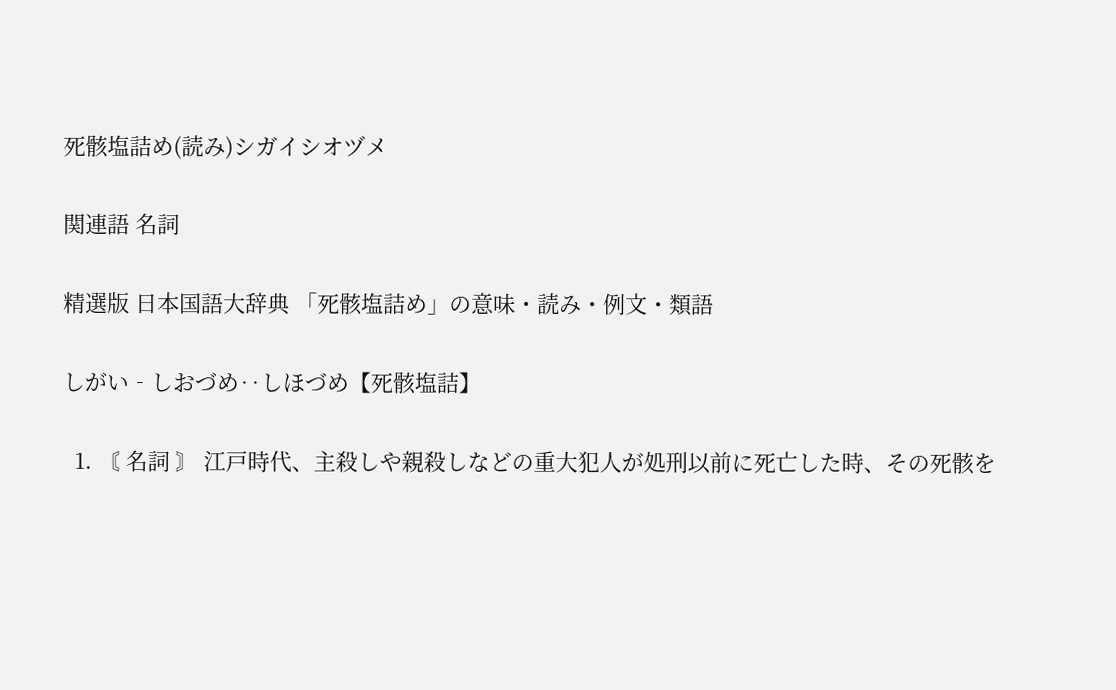死骸塩詰め(読み)シガイシオヅメ

関連語 名詞

精選版 日本国語大辞典 「死骸塩詰め」の意味・読み・例文・類語

しがい‐しおづめ‥しほづめ【死骸塩詰】

  1. 〘 名詞 〙 江戸時代、主殺しや親殺しなどの重大犯人が処刑以前に死亡した時、その死骸を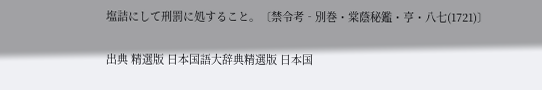塩詰にして刑罰に処すること。〔禁令考‐別巻・棠蔭秘鑑・亨・八七(1721)〕

出典 精選版 日本国語大辞典精選版 日本国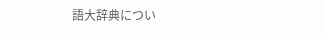語大辞典につい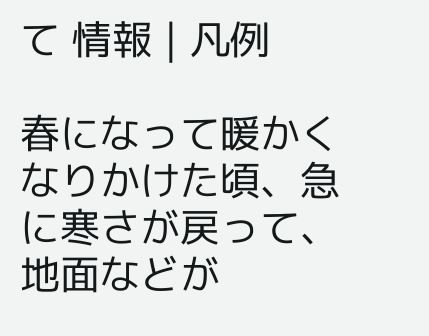て 情報 | 凡例

春になって暖かくなりかけた頃、急に寒さが戻って、地面などが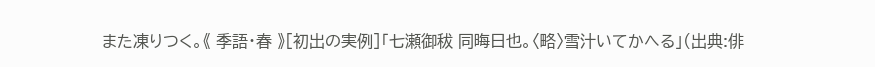また凍りつく。《 季語・春 》[初出の実例]「七瀬御秡 同晦日也。〈略〉雪汁いてかへる」(出典:俳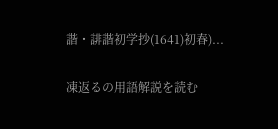諧・誹諧初学抄(1641)初春)...

凍返るの用語解説を読む